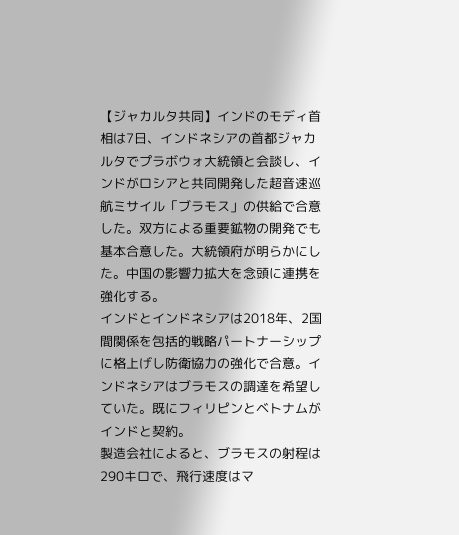【ジャカルタ共同】インドのモディ首相は7日、インドネシアの首都ジャカルタでプラボウォ大統領と会談し、インドがロシアと共同開発した超音速巡航ミサイル「ブラモス」の供給で合意した。双方による重要鉱物の開発でも基本合意した。大統領府が明らかにした。中国の影響力拡大を念頭に連携を強化する。
インドとインドネシアは2018年、2国間関係を包括的戦略パートナーシップに格上げし防衛協力の強化で合意。インドネシアはブラモスの調達を希望していた。既にフィリピンとベトナムがインドと契約。
製造会社によると、ブラモスの射程は290キロで、飛行速度はマ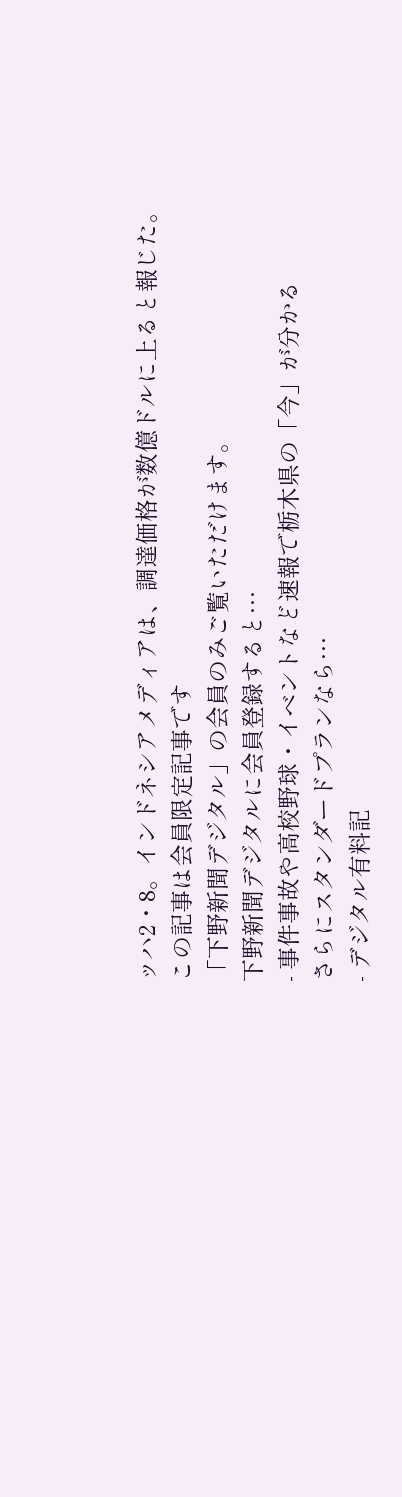ッハ2・8。インドネシアメディアは、調達価格が数億ドルに上ると報じた。
この記事は会員限定記事です
「下野新聞デジタル」の会員のみご覧いただけます。
下野新聞デジタルに会員登録すると…
- 事件事故や高校野球・イベントなど速報で栃木県の「今」が分かる
さらにスタンダードプランなら…
- デジタル有料記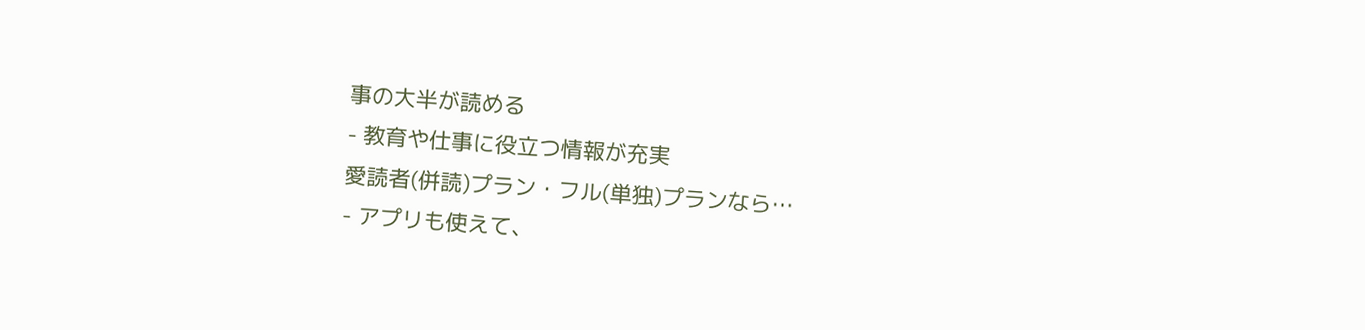事の大半が読める
- 教育や仕事に役立つ情報が充実
愛読者(併読)プラン・フル(単独)プランなら…
- アプリも使えて、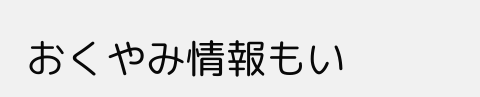おくやみ情報もい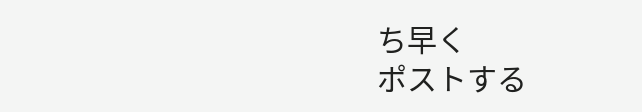ち早く
ポストする